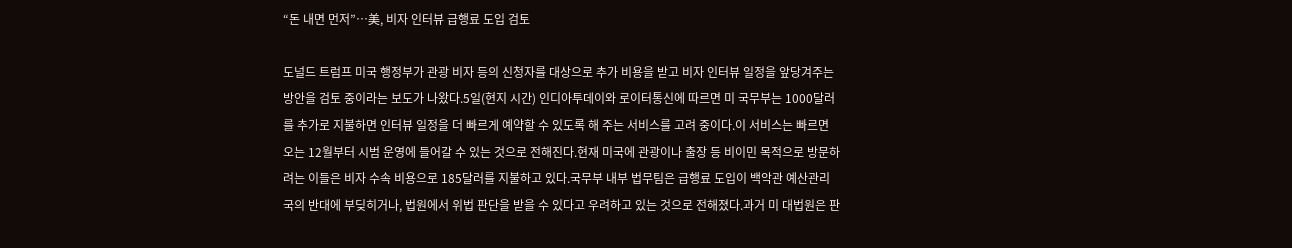“돈 내면 먼저”…美, 비자 인터뷰 급행료 도입 검토

도널드 트럼프 미국 행정부가 관광 비자 등의 신청자를 대상으로 추가 비용을 받고 비자 인터뷰 일정을 앞당겨주는 방안을 검토 중이라는 보도가 나왔다.5일(현지 시간) 인디아투데이와 로이터통신에 따르면 미 국무부는 1000달러를 추가로 지불하면 인터뷰 일정을 더 빠르게 예약할 수 있도록 해 주는 서비스를 고려 중이다.이 서비스는 빠르면 오는 12월부터 시범 운영에 들어갈 수 있는 것으로 전해진다.현재 미국에 관광이나 출장 등 비이민 목적으로 방문하려는 이들은 비자 수속 비용으로 185달러를 지불하고 있다.국무부 내부 법무팀은 급행료 도입이 백악관 예산관리국의 반대에 부딪히거나, 법원에서 위법 판단을 받을 수 있다고 우려하고 있는 것으로 전해졌다.과거 미 대법원은 판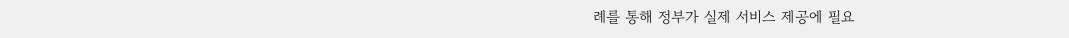례를 통해 정부가 실제 서비스 제공에 필요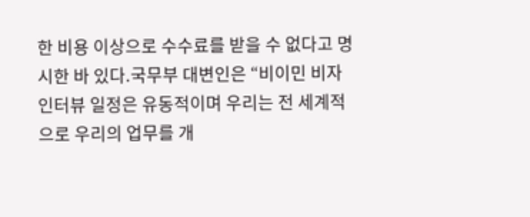한 비용 이상으로 수수료를 받을 수 없다고 명시한 바 있다.국무부 대변인은 “비이민 비자 인터뷰 일정은 유동적이며 우리는 전 세계적으로 우리의 업무를 개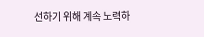선하기 위해 계속 노력하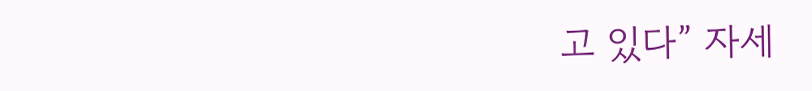고 있다” 자세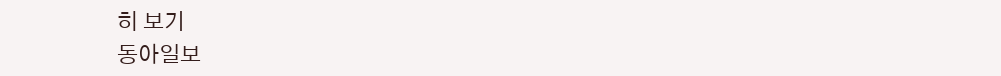히 보기
동아일보